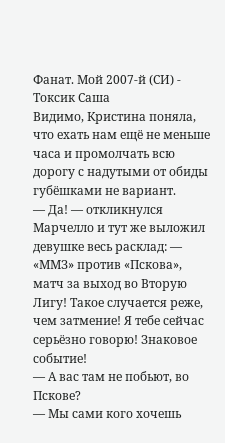Фанат. Мой 2007-й (СИ) - Токсик Саша
Видимо, Кристина поняла, что ехать нам ещё не меньше часа и промолчать всю дорогу с надутыми от обиды губёшками не вариант.
— Да! — откликнулся Марчелло и тут же выложил девушке весь расклад: — «ММЗ» против «Пскова», матч за выход во Вторую Лигу! Такое случается реже, чем затмение! Я тебе сейчас серьёзно говорю! Знаковое событие!
— А вас там не побьют, во Пскове?
— Мы сами кого хочешь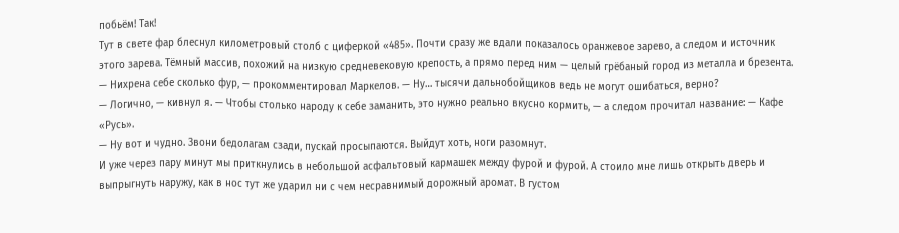побьём! Так!
Тут в свете фар блеснул километровый столб с циферкой «485». Почти сразу же вдали показалось оранжевое зарево, а следом и источник этого зарева. Тёмный массив, похожий на низкую средневековую крепость, а прямо перед ним — целый грёбаный город из металла и брезента.
— Нихрена себе сколько фур, — прокомментировал Маркелов. — Ну… тысячи дальнобойщиков ведь не могут ошибаться, верно?
— Логично, — кивнул я. — Чтобы столько народу к себе заманить, это нужно реально вкусно кормить, — а следом прочитал название: — Кафе «Русь».
— Ну вот и чудно. Звони бедолагам сзади, пускай просыпаются. Выйдут хоть, ноги разомнут.
И уже через пару минут мы приткнулись в небольшой асфальтовый кармашек между фурой и фурой. А стоило мне лишь открыть дверь и выпрыгнуть наружу, как в нос тут же ударил ни с чем несравнимый дорожный аромат. В густом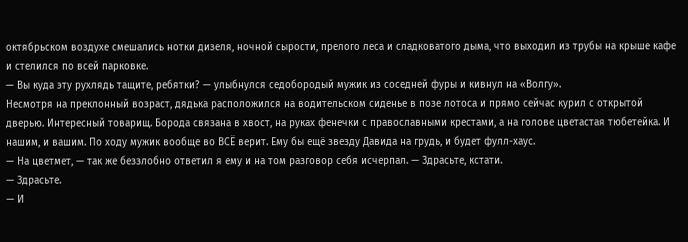октябрьском воздухе смешались нотки дизеля, ночной сырости, прелого леса и сладковатого дыма, что выходил из трубы на крыше кафе и стелился по всей парковке.
— Вы куда эту рухлядь тащите, ребятки? — улыбнулся седобородый мужик из соседней фуры и кивнул на «Волгу».
Несмотря на преклонный возраст, дядька расположился на водительском сиденье в позе лотоса и прямо сейчас курил с открытой дверью. Интересный товарищ. Борода связана в хвост, на руках фенечки с православными крестами, а на голове цветастая тюбетейка. И нашим, и вашим. По ходу мужик вообще во ВСЁ верит. Ему бы ещё звезду Давида на грудь, и будет фулл-хаус.
— На цветмет, — так же беззлобно ответил я ему и на том разговор себя исчерпал. — Здрасьте, кстати.
— Здрасьте.
— И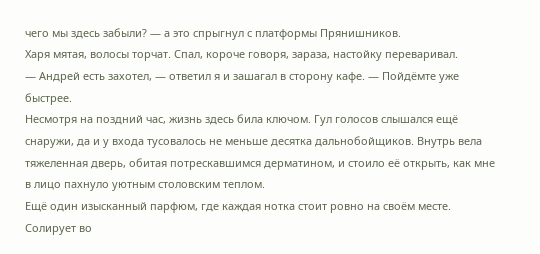чего мы здесь забыли? — а это спрыгнул с платформы Прянишников.
Харя мятая, волосы торчат. Спал, короче говоря, зараза, настойку переваривал.
— Андрей есть захотел, — ответил я и зашагал в сторону кафе. — Пойдёмте уже быстрее.
Несмотря на поздний час, жизнь здесь била ключом. Гул голосов слышался ещё снаружи, да и у входа тусовалось не меньше десятка дальнобойщиков. Внутрь вела тяжеленная дверь, обитая потрескавшимся дерматином, и стоило её открыть, как мне в лицо пахнуло уютным столовским теплом.
Ещё один изысканный парфюм, где каждая нотка стоит ровно на своём месте. Солирует во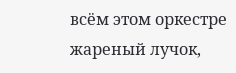всём этом оркестре жареный лучок,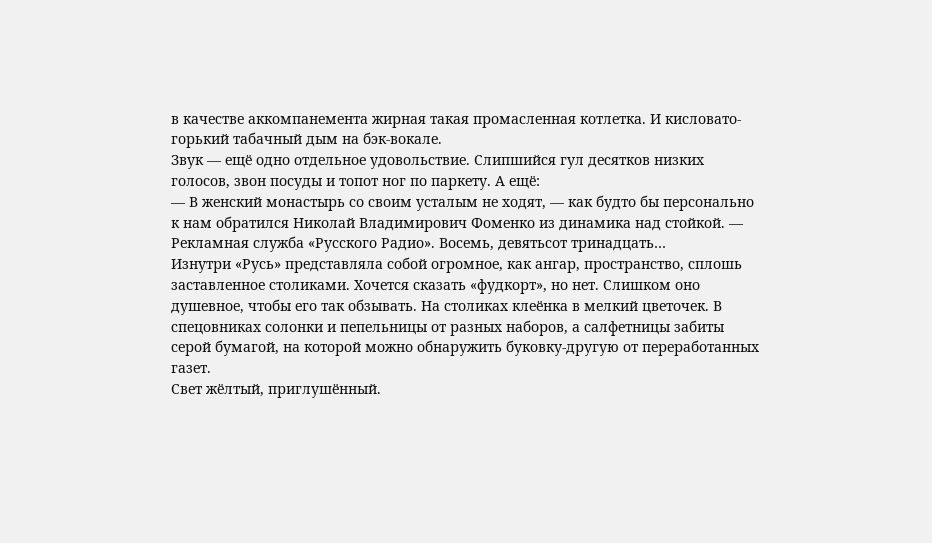в качестве аккомпанемента жирная такая промасленная котлетка. И кисловато-горький табачный дым на бэк-вокале.
Звук — ещё одно отдельное удовольствие. Слипшийся гул десятков низких голосов, звон посуды и топот ног по паркету. А ещё:
— В женский монастырь со своим усталым не ходят, — как будто бы персонально к нам обратился Николай Владимирович Фоменко из динамика над стойкой. — Рекламная служба «Русского Радио». Восемь, девятьсот тринадцать…
Изнутри «Русь» представляла собой огромное, как ангар, пространство, сплошь заставленное столиками. Хочется сказать «фудкорт», но нет. Слишком оно душевное, чтобы его так обзывать. На столиках клеёнка в мелкий цветочек. В спецовниках солонки и пепельницы от разных наборов, а салфетницы забиты серой бумагой, на которой можно обнаружить буковку-другую от переработанных газет.
Свет жёлтый, приглушённый.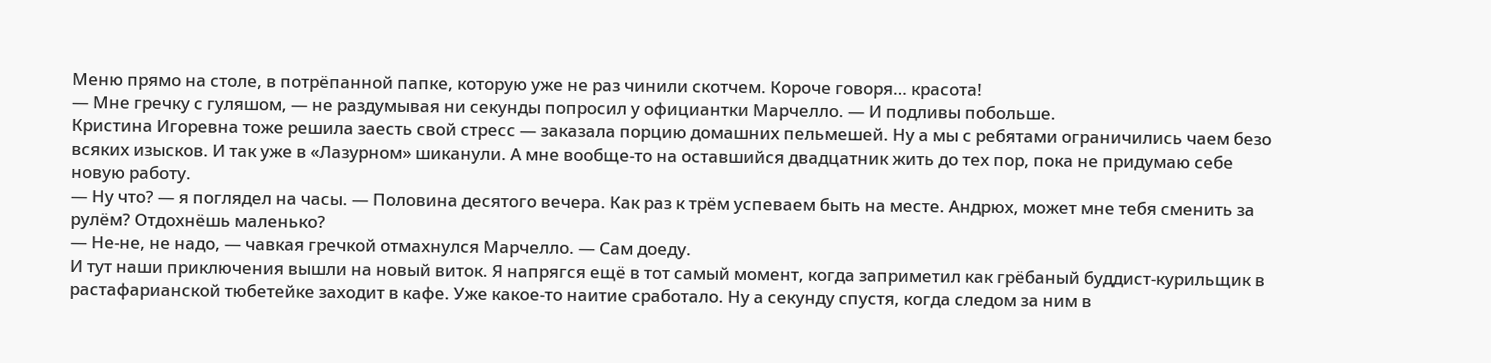Меню прямо на столе, в потрёпанной папке, которую уже не раз чинили скотчем. Короче говоря… красота!
— Мне гречку с гуляшом, — не раздумывая ни секунды попросил у официантки Марчелло. — И подливы побольше.
Кристина Игоревна тоже решила заесть свой стресс — заказала порцию домашних пельмешей. Ну а мы с ребятами ограничились чаем безо всяких изысков. И так уже в «Лазурном» шиканули. А мне вообще-то на оставшийся двадцатник жить до тех пор, пока не придумаю себе новую работу.
— Ну что? — я поглядел на часы. — Половина десятого вечера. Как раз к трём успеваем быть на месте. Андрюх, может мне тебя сменить за рулём? Отдохнёшь маленько?
— Не-не, не надо, — чавкая гречкой отмахнулся Марчелло. — Сам доеду.
И тут наши приключения вышли на новый виток. Я напрягся ещё в тот самый момент, когда заприметил как грёбаный буддист-курильщик в растафарианской тюбетейке заходит в кафе. Уже какое-то наитие сработало. Ну а секунду спустя, когда следом за ним в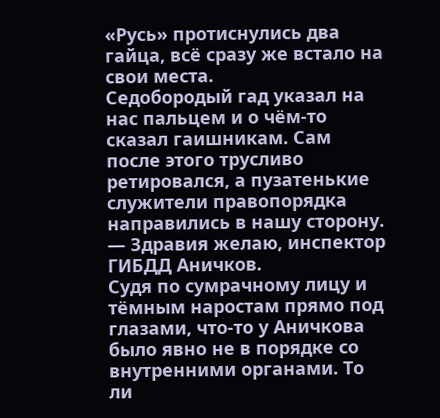«Русь» протиснулись два гайца, всё сразу же встало на свои места.
Седобородый гад указал на нас пальцем и о чём-то сказал гаишникам. Сам после этого трусливо ретировался, а пузатенькие служители правопорядка направились в нашу сторону.
— Здравия желаю, инспектор ГИБДД Аничков.
Судя по сумрачному лицу и тёмным наростам прямо под глазами, что-то у Аничкова было явно не в порядке со внутренними органами. То ли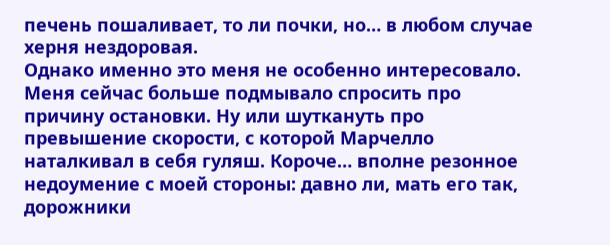печень пошаливает, то ли почки, но… в любом случае херня нездоровая.
Однако именно это меня не особенно интересовало. Меня сейчас больше подмывало спросить про причину остановки. Ну или шуткануть про превышение скорости, с которой Марчелло наталкивал в себя гуляш. Короче… вполне резонное недоумение с моей стороны: давно ли, мать его так, дорожники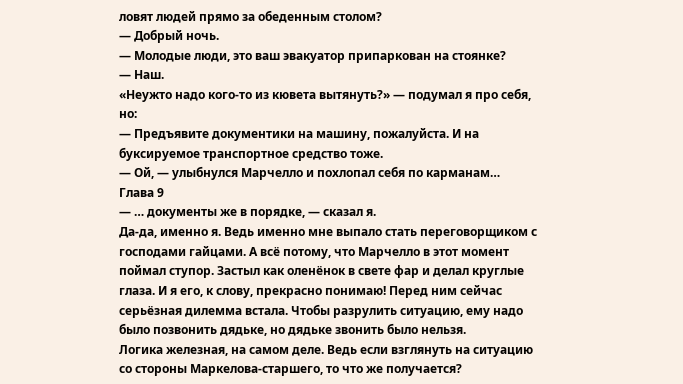ловят людей прямо за обеденным столом?
— Добрый ночь.
— Молодые люди, это ваш эвакуатор припаркован на стоянке?
— Наш.
«Неужто надо кого-то из кювета вытянуть?» — подумал я про себя, но:
— Предъявите документики на машину, пожалуйста. И на буксируемое транспортное средство тоже.
— Ой, — улыбнулся Марчелло и похлопал себя по карманам…
Глава 9
— … документы же в порядке, — сказал я.
Да-да, именно я. Ведь именно мне выпало стать переговорщиком с господами гайцами. А всё потому, что Марчелло в этот момент поймал ступор. Застыл как оленёнок в свете фар и делал круглые глаза. И я его, к слову, прекрасно понимаю! Перед ним сейчас серьёзная дилемма встала. Чтобы разрулить ситуацию, ему надо было позвонить дядьке, но дядьке звонить было нельзя.
Логика железная, на самом деле. Ведь если взглянуть на ситуацию со стороны Маркелова-старшего, то что же получается?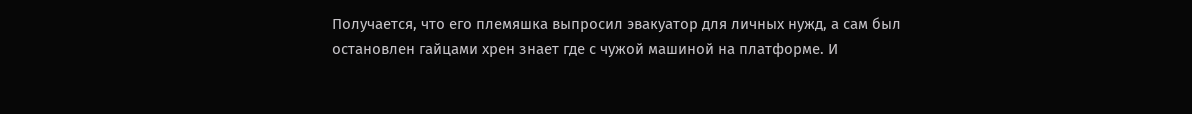Получается, что его племяшка выпросил эвакуатор для личных нужд, а сам был остановлен гайцами хрен знает где с чужой машиной на платформе. И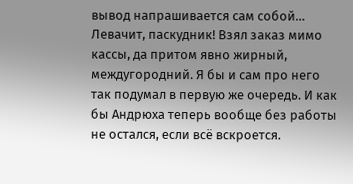вывод напрашивается сам собой…
Левачит, паскудник! Взял заказ мимо кассы, да притом явно жирный, междугородний. Я бы и сам про него так подумал в первую же очередь. И как бы Андрюха теперь вообще без работы не остался, если всё вскроется.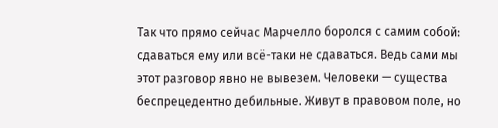Так что прямо сейчас Марчелло боролся с самим собой: сдаваться ему или всё-таки не сдаваться. Ведь сами мы этот разговор явно не вывезем. Человеки — существа беспрецедентно дебильные. Живут в правовом поле, но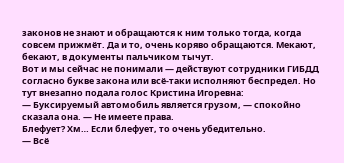законов не знают и обращаются к ним только тогда, когда совсем прижмёт. Да и то, очень коряво обращаются. Мекают, бекают, в документы пальчиком тычут.
Вот и мы сейчас не понимали — действуют сотрудники ГИБДД согласно букве закона или всё-таки исполняют беспредел. Но тут внезапно подала голос Кристина Игоревна:
— Буксируемый автомобиль является грузом, — спокойно сказала она. — Не имеете права.
Блефует? Хм… Если блефует, то очень убедительно.
— Всё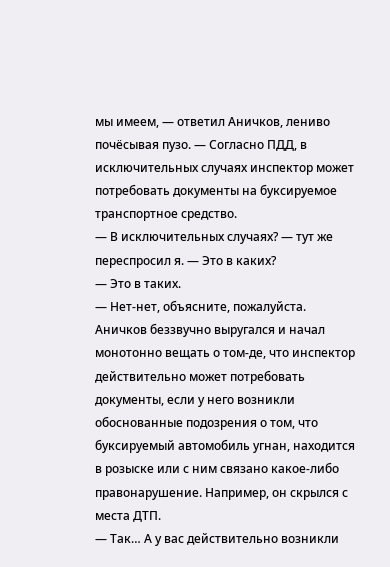мы имеем, — ответил Аничков, лениво почёсывая пузо. — Согласно ПДД, в исключительных случаях инспектор может потребовать документы на буксируемое транспортное средство.
— В исключительных случаях? — тут же переспросил я. — Это в каких?
— Это в таких.
— Нет-нет, объясните, пожалуйста.
Аничков беззвучно выругался и начал монотонно вещать о том-де, что инспектор действительно может потребовать документы, если у него возникли обоснованные подозрения о том, что буксируемый автомобиль угнан, находится в розыске или с ним связано какое-либо правонарушение. Например, он скрылся с места ДТП.
— Так… А у вас действительно возникли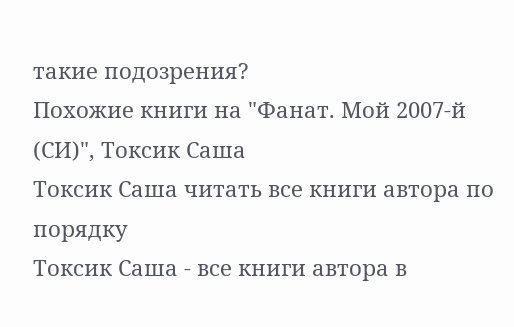такие подозрения?
Похожие книги на "Фанат. Мой 2007-й (СИ)", Токсик Саша
Токсик Саша читать все книги автора по порядку
Токсик Саша - все книги автора в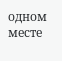одном месте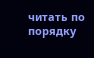читать по порядку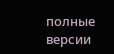полные версии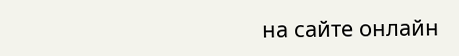на сайте онлайн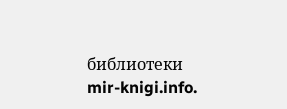библиотеки mir-knigi.info.